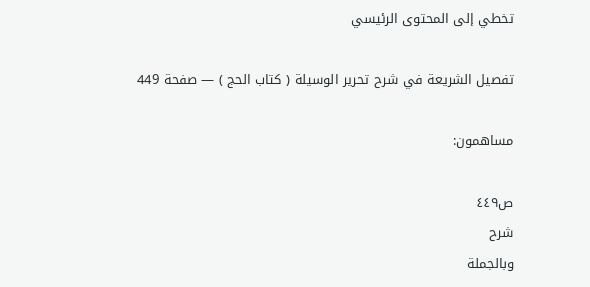تخطي إلى المحتوى الرئيسي

تفصيل الشريعة في شرح تحرير الوسيلة ( كتاب الحج ) — صفحة 449

مساهمون:

ص٤٤٩
شرح
وبالجملة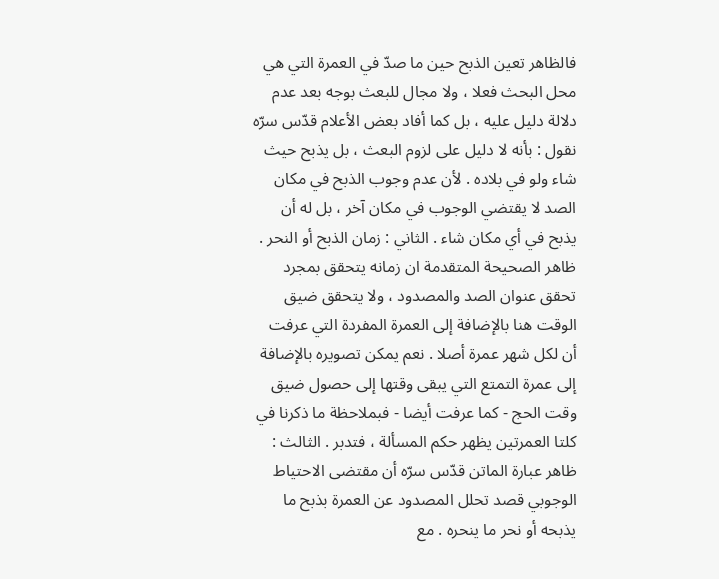فالظاهر تعين الذبح حين ما صدّ في العمرة التي هي محل البحث فعلا ، ولا مجال للبعث بوجه بعد عدم دلالة دليل عليه ، بل كما أفاد بعض الأعلام قدّس سرّه نقول : بأنه لا دليل على لزوم البعث ، بل يذبح حيث شاء ولو في بلاده . لأن عدم وجوب الذبح في مكان الصد لا يقتضي الوجوب في مكان آخر ، بل له أن يذبح في أي مكان شاء . الثاني : زمان الذبح أو النحر . ظاهر الصحيحة المتقدمة ان زمانه يتحقق بمجرد تحقق عنوان الصد والمصدود ، ولا يتحقق ضيق الوقت هنا بالإضافة إلى العمرة المفردة التي عرفت أن لكل شهر عمرة أصلا . نعم يمكن تصويره بالإضافة إلى عمرة التمتع التي يبقى وقتها إلى حصول ضيق وقت الحج - كما عرفت أيضا - فبملاحظة ما ذكرنا في كلتا العمرتين يظهر حكم المسألة ، فتدبر . الثالث : ظاهر عبارة الماتن قدّس سرّه أن مقتضى الاحتياط الوجوبي قصد تحلل المصدود عن العمرة بذبح ما يذبحه أو نحر ما ينحره . مع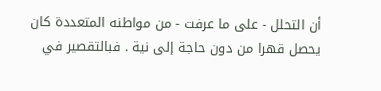أن التحلل - على ما عرفت - من مواطنه المتعددة كان يحصل قهرا من دون حاجة إلى نية . فبالتقصير في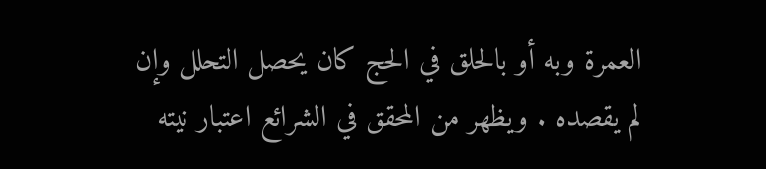العمرة وبه أو بالحلق في الحج كان يحصل التحلل وإن لم يقصده . ويظهر من المحقق في الشرائع اعتبار نيته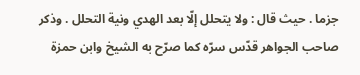جزما . حيث قال : ولا يتحلل إلّا بعد الهدي ونية التحلل . وذكر صاحب الجواهر قدّس سرّه كما صرّح به الشيخ وابن حمزة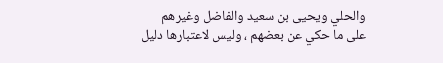والحلي ويحيى بن سعيد والفاضل وغيرهم على ما حكي عن بعضهم ، وليس لاعتبارها دليل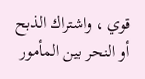قوي ، واشتراك الذبح أو النحر بين المأمور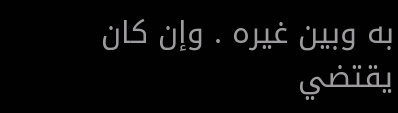به وبين غيره . وإن كان يقتضي